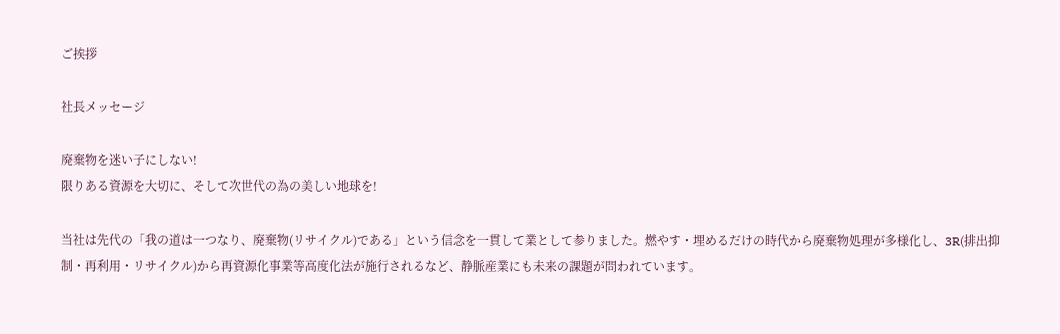ご挨拶

社長メッセージ

廃棄物を迷い子にしない!
限りある資源を大切に、そして次世代の為の美しい地球を!

当社は先代の「我の道は一つなり、廃棄物(リサイクル)である」という信念を一貫して業として参りました。燃やす・埋めるだけの時代から廃棄物処理が多様化し、3R(排出抑制・再利用・リサイクル)から再資源化事業等高度化法が施行されるなど、静脈産業にも未来の課題が問われています。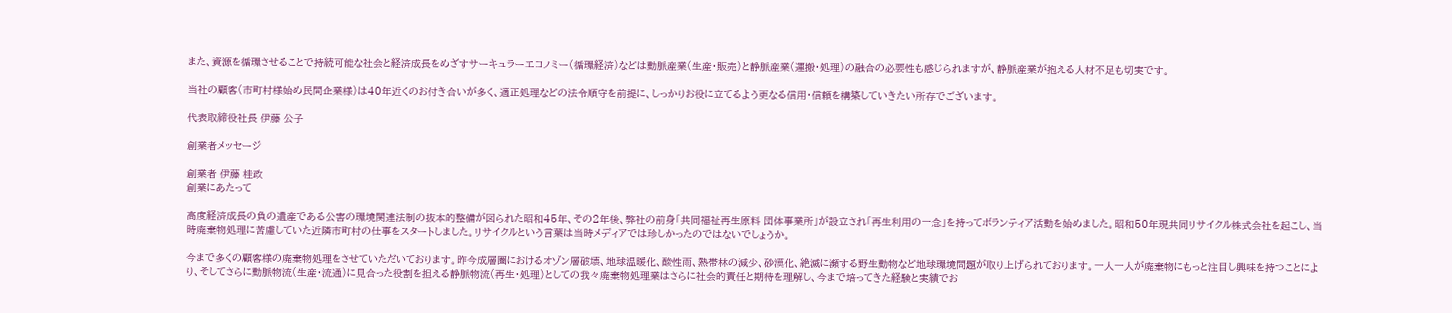また、資源を循環させることで持続可能な社会と経済成長をめざすサーキュラーエコノミー(循環経済)などは動脈産業(生産・販売)と静脈産業(運搬・処理)の融合の必要性も感じられますが、静脈産業が抱える人材不足も切実です。

当社の顧客(市町村様始め民間企業様)は40年近くのお付き合いが多く、適正処理などの法令順守を前提に、しっかりお役に立てるよう更なる信用・信頼を構築していきたい所存でございます。

代表取締役社長 伊藤 公子

創業者メッセージ

創業者 伊藤 桂政
創業にあたって

高度経済成長の負の遺産である公害の環境関連法制の抜本的整備が図られた昭和45年、その2年後、弊社の前身「共同福祉再生原料 団体事業所」が設立され「再生利用の一念」を持ってボランティア活動を始めました。昭和50年現共同リサイクル株式会社を起こし、当時廃棄物処理に苦慮していた近隣市町村の仕事をスタートしました。リサイクルという言葉は当時メディアでは珍しかったのではないでしょうか。

今まで多くの顧客様の廃棄物処理をさせていただいております。昨今成層圏におけるオゾン層破壊、地球温暖化、酸性雨、熱帯林の減少、砂漠化、絶滅に瀕する野生動物など地球環境問題が取り上げられております。一人一人が廃棄物にもっと注目し興味を持つことにより、そしてさらに動脈物流(生産・流通)に見合った役割を担える静脈物流(再生・処理)としての我々廃棄物処理業はさらに社会的責任と期待を理解し、今まで培ってきた経験と実績でお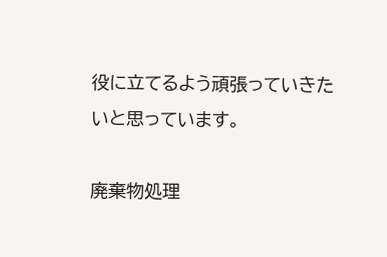役に立てるよう頑張っていきたいと思っています。

廃棄物処理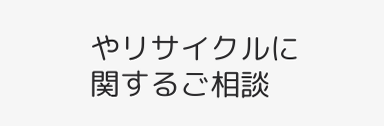やリサイクルに関するご相談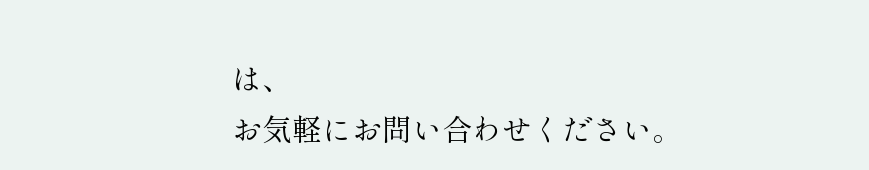は、
お気軽にお問い合わせください。